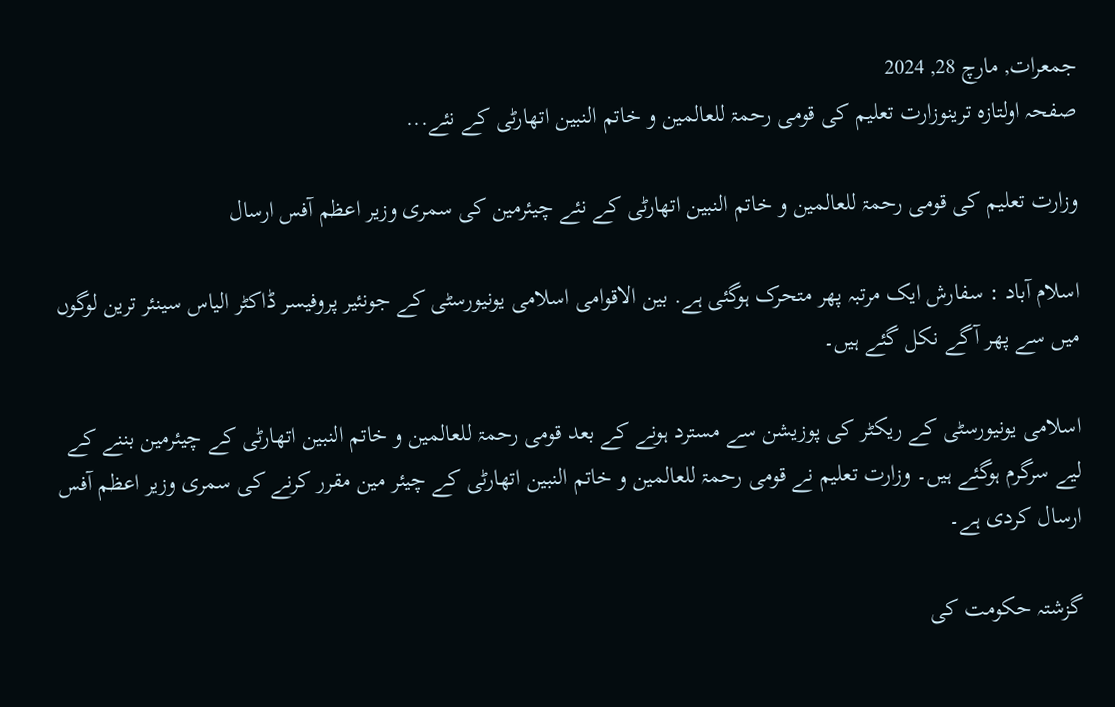جمعرات, مارچ 28, 2024
صفحہ اولتازہ ترینوزارت تعلیم کی قومی رحمۃ للعالمین و خاتم النبین اتھارٹی کے نئے...

وزارت تعلیم کی قومی رحمۃ للعالمین و خاتم النبین اتھارٹی کے نئے چیئرمین کی سمری وزیر اعظم آفس ارسال

اسلام آباد : سفارش ایک مرتبہ پھر متحرک ہوگئی ہے. بین الاقوامی اسلامی یونیورسٹی کے جونئیر پروفیسر ڈاکٹر الیاس سینئر ترین لوگوں میں سے پھر آگے نکل گئے ہیں۔

اسلامی یونیورسٹی کے ریکٹر کی پوزیشن سے مسترد ہونے کے بعد قومی رحمۃ للعالمین و خاتم النبین اتھارٹی کے چیئرمین بننے کے لیے سرگرم ہوگئے ہیں۔ وزارت تعلیم نے قومی رحمۃ للعالمین و خاتم النبین اتھارٹی کے چیئر مین مقرر کرنے کی سمری وزیر اعظم آفس ارسال کردی ہے۔

گزشتہ حکومت کی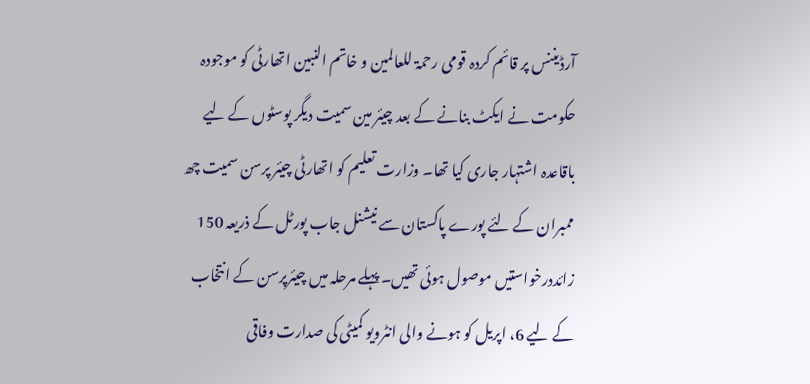آرڈیننس پر قائم کردہ قومی رحمۃ للعالمین و خاتم النبین اتھارٹی کو موجودہ حکومت نے ایکٹ بنانے کے بعد چیئر مین سمیت دیگر پوسٹوں کے لیے باقاعدہ اشتہار جاری کیا تھا۔ وزارت تعلیم کو اتھارٹی چیئر پرسن سمیت چھ ممبران کے لئے پورے پاکستان سے نیشنل جاب پورٹل کے ذریعہ 150 زائددرخواستیں موصول ہوئی تھیں۔ پہلے مرحلہ میں چیئرپرسن کے انتخاب کے لیے 6، اپریل کو ہونے والی انٹرویو کمیٹی کی صدارت وفاقی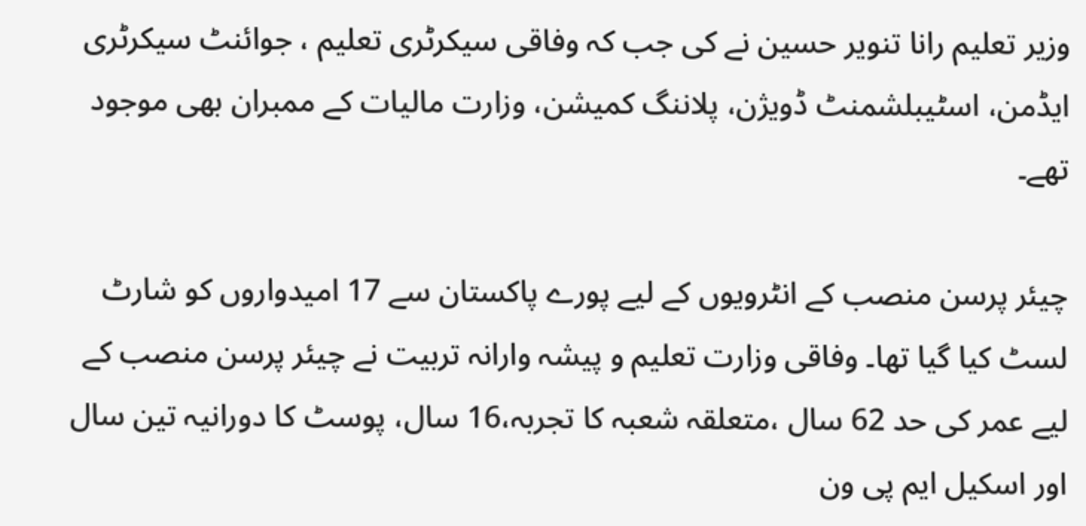وزیر تعلیم رانا تنویر حسین نے کی جب کہ وفاقی سیکرٹری تعلیم ، جوائنٹ سیکرٹری ایڈمن، اسٹیبلشمنٹ ڈویژن، پلاننگ کمیشن، وزارت مالیات کے ممبران بھی موجود تھے۔

چیئر پرسن منصب کے انٹرویوں کے لیے پورے پاکستان سے 17 امیدواروں کو شارٹ لسٹ کیا گیا تھا۔ وفاقی وزارت تعلیم و پیشہ وارانہ تربیت نے چیئر پرسن منصب کے لیے عمر کی حد 62 سال ،متعلقہ شعبہ کا تجربہ،16 سال، پوسٹ کا دورانیہ تین سال اور اسکیل ایم پی ون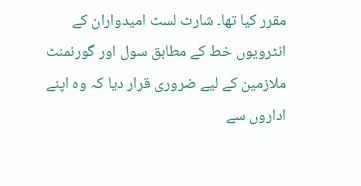مقرر کیا تھا۔ شارٹ لسٹ امیدواران کے انٹرویوں خط کے مطابق سول اور گورنمنٹ ملازمین کے لیے ضروری قرار دیا کہ وہ اپنے اداروں سے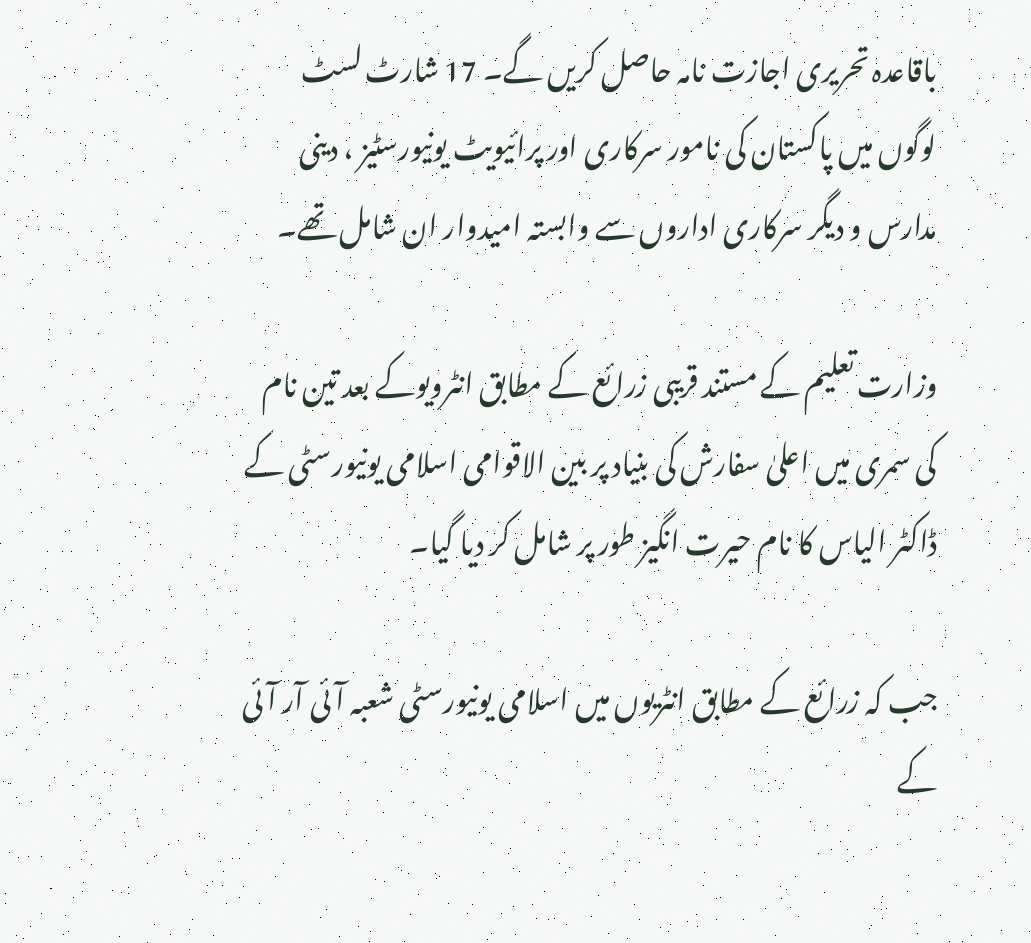باقاعدہ تحریری اجازت نامہ حاصل کریں گے۔ 17 شارٹ لسٹ لوگوں میں پاکستان کی نامور سرکاری اور پرائیویٹ یونیورسٹیز ، دینی مدارس و دیگر سرکاری اداروں سے وابستہ امیدوار ان شامل تھے۔

وزارت تعلیم کے مستند قریبی زرائع کے مطابق انٹرویوکے بعد تین نام کی سمری میں اعلیٰ سفارش کی بنیاد پر بین الاقوامی اسلامی یونیورسٹی کے ڈاکٹر الیاس کا نام حیرت انگیز طور پر شامل کر دیا گیا۔

جب کہ زرائع کے مطابق انٹریوں میں اسلامی یونیورسٹی شعبہ آئی آر آئی کے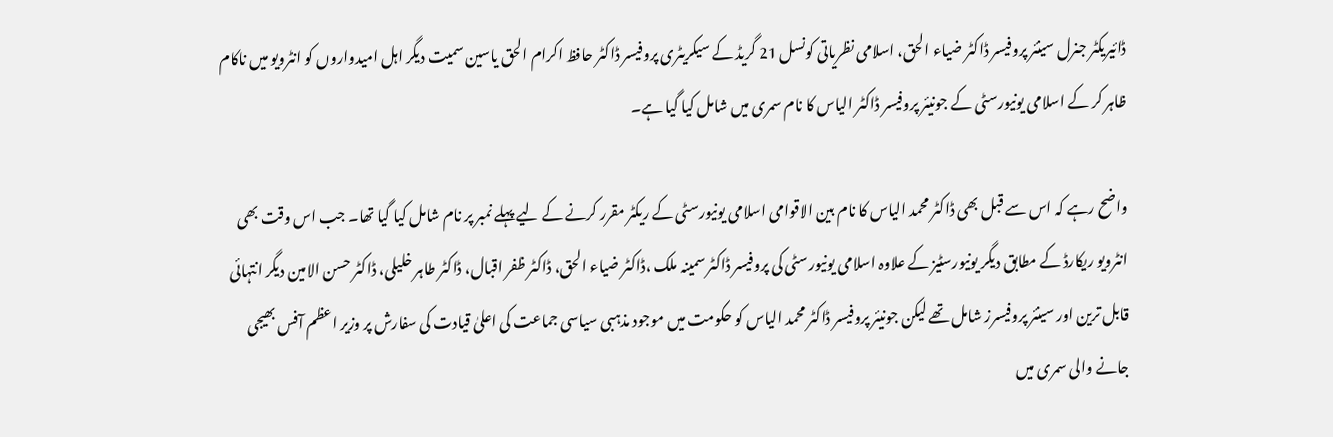ڈائیریکٹر جنرل سینئر پروفیسر ڈاکٹر ضیاء الحق، اسلامی نظریاتی کونسل 21 گریڈ کے سیکریٹری پروفیسر ڈاکٹر حافظ اکرام الحق یاسین سمیت دیگر اہل امیدواروں کو انٹرویو میں ناکام ظاہر کر کے اسلامی یونیورسٹی کے جونیئر پروفیسر ڈاکٹر الیاس کا نام سمری میں شامل کیا گیا ہے۔

واضح رہے کہ اس سے قبل بھی ڈاکٹر محمد الیاس کا نام بین الاقوامی اسلامی یونیورسٹی کے ریکٹر مقرر کرنے کے لیے پہلے نمبر پر نام شامل کیا گیا تھا۔ جب اس وقت بھی انٹرویو ریکارڈ کے مطابق دیگر یونیورسٹیز کے علاوہ اسلامی یونیورسٹی کی پروفیسر ڈاکٹر سمینہ ملک ،ڈاکٹر ضیاء الحق، ڈاکٹر ظفر اقبال، ڈاکٹر طاہر خلیلی، ڈاکٹر حسن الامین دیگر انتہائی قابل ترین اور سینئر پروفیسرز شامل تھے لیکن جونیئر پروفیسر ڈاکٹر محمد الیاس کو حکومت میں موجود مذہبی سیاسی جماعت کی اعلیٰ قیادت کی سفارش پر وزیر اعظم آفس بھیجی جانے والی سمری میں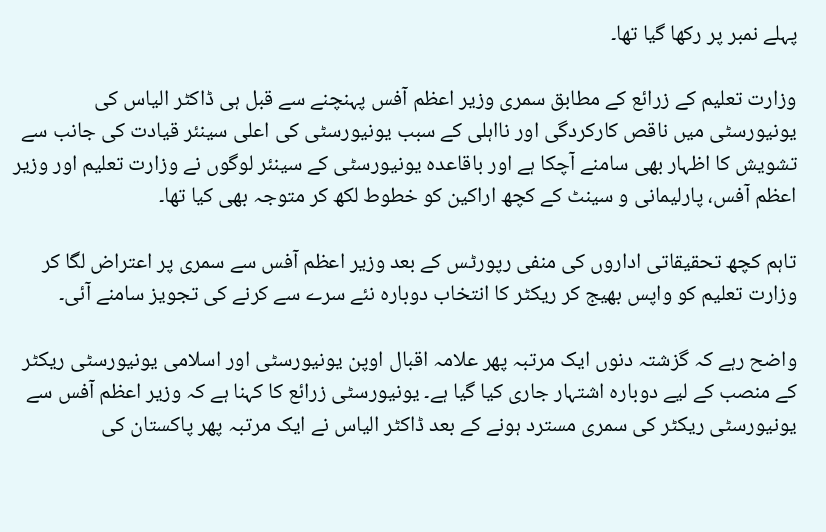پہلے نمبر پر رکھا گیا تھا۔

وزارت تعلیم کے زرائع کے مطابق سمری وزیر اعظم آفس پہنچنے سے قبل ہی ڈاکٹر الیاس کی یونیورسٹی میں ناقص کارکردگی اور نااہلی کے سبب یونیورسٹی کی اعلی سینئر قیادت کی جانب سے تشویش کا اظہار بھی سامنے آچکا ہے اور باقاعدہ یونیورسٹی کے سینئر لوگوں نے وزارت تعلیم اور وزیر اعظم آفس، پارلیمانی و سینٹ کے کچھ اراکین کو خطوط لکھ کر متوجہ بھی کیا تھا۔

تاہم کچھ تحقیقاتی اداروں کی منفی رپورٹس کے بعد وزیر اعظم آفس سے سمری پر اعتراض لگا کر وزارت تعلیم کو واپس بھیج کر ریکٹر کا انتخاب دوبارہ نئے سرے سے کرنے کی تجویز سامنے آئی۔

واضح رہے کہ گزشتہ دنوں ایک مرتبہ پھر علامہ اقبال اوپن یونیورسٹی اور اسلامی یونیورسٹی ریکٹر کے منصب کے لیے دوبارہ اشتہار جاری کیا گیا ہے۔ یونیورسٹی زرائع کا کہنا ہے کہ وزیر اعظم آفس سے یونیورسٹی ریکٹر کی سمری مسترد ہونے کے بعد ڈاکٹر الیاس نے ایک مرتبہ پھر پاکستان کی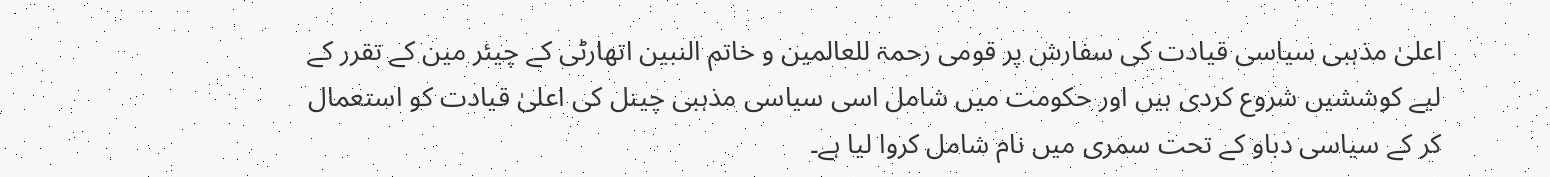اعلیٰ مذہبی سیاسی قیادت کی سفارش پر قومی رحمۃ للعالمین و خاتم النبین اتھارٹی کے چیئر مین کے تقرر کے لیے کوششیں شروع کردی ہیں اور حکومت میں شامل اسی سیاسی مذہبی چینل کی اعلیٰ قیادت کو استعمال کر کے سیاسی دباو کے تحت سمری میں نام شامل کروا لیا ہے۔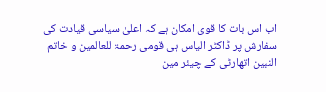اب اس بات کا قوی امکان ہے کہ اعلیٰ سیاسی قیادت کی سفارش پر ڈاکٹر الیاس ہی قومی رحمۃ للعالمین و خاتم النبین اتھارٹی کے چیئر مین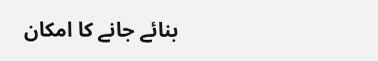بنائے جانے کا امکان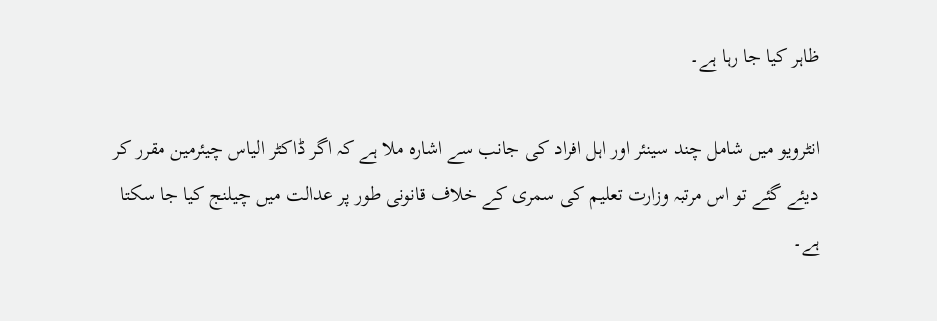ظاہر کیا جا رہا ہے۔

انٹرویو میں شامل چند سینئر اور اہل افراد کی جانب سے اشارہ ملا ہے کہ اگر ڈاکٹر الیاس چیئرمین مقرر کر دیئے گئے تو اس مرتبہ وزارت تعلیم کی سمری کے خلاف قانونی طور پر عدالت میں چیلنج کیا جا سکتا ہے۔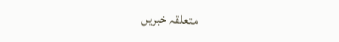متعلقہ خبریں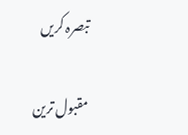تبصرہ کریں

مقبول ترین